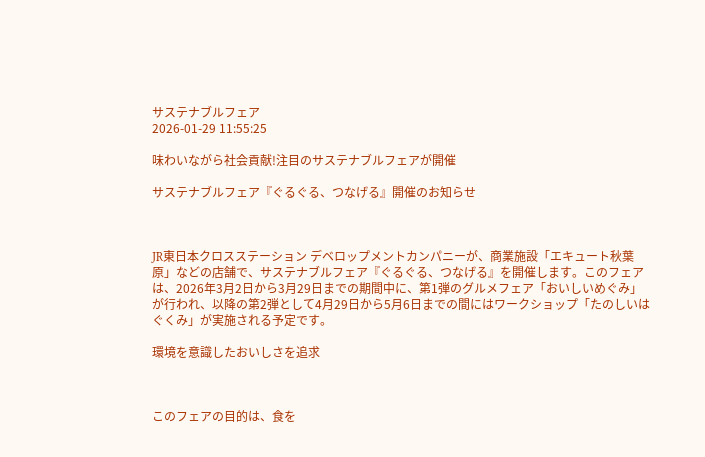サステナブルフェア
2026-01-29 11:55:25

味わいながら社会貢献!注目のサステナブルフェアが開催

サステナブルフェア『ぐるぐる、つなげる』開催のお知らせ



JR東日本クロスステーション デベロップメントカンパニーが、商業施設「エキュート秋葉原」などの店舗で、サステナブルフェア『ぐるぐる、つなげる』を開催します。このフェアは、2026年3月2日から3月29日までの期間中に、第1弾のグルメフェア「おいしいめぐみ」が行われ、以降の第2弾として4月29日から5月6日までの間にはワークショップ「たのしいはぐくみ」が実施される予定です。

環境を意識したおいしさを追求



このフェアの目的は、食を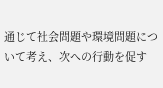通じて社会問題や環境問題について考え、次への行動を促す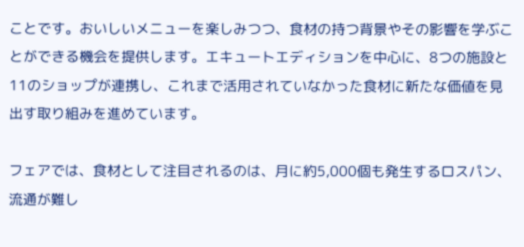ことです。おいしいメニューを楽しみつつ、食材の持つ背景やその影響を学ぶことができる機会を提供します。エキュートエディションを中心に、8つの施設と11のショップが連携し、これまで活用されていなかった食材に新たな価値を見出す取り組みを進めています。

フェアでは、食材として注目されるのは、月に約5,000個も発生するロスパン、流通が難し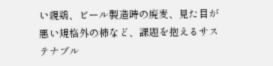い親鶏、ビール製造時の廃麦、見た目が悪い規格外の柿など、課題を抱えるサステナブル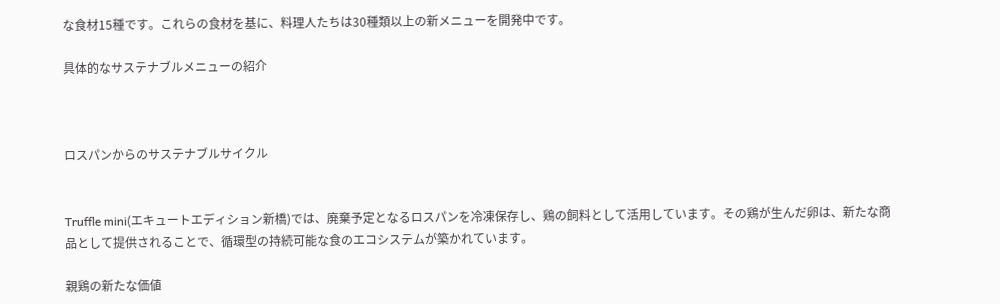な食材15種です。これらの食材を基に、料理人たちは30種類以上の新メニューを開発中です。

具体的なサステナブルメニューの紹介



ロスパンからのサステナブルサイクル


Truffle mini(エキュートエディション新橋)では、廃棄予定となるロスパンを冷凍保存し、鶏の飼料として活用しています。その鶏が生んだ卵は、新たな商品として提供されることで、循環型の持続可能な食のエコシステムが築かれています。

親鶏の新たな価値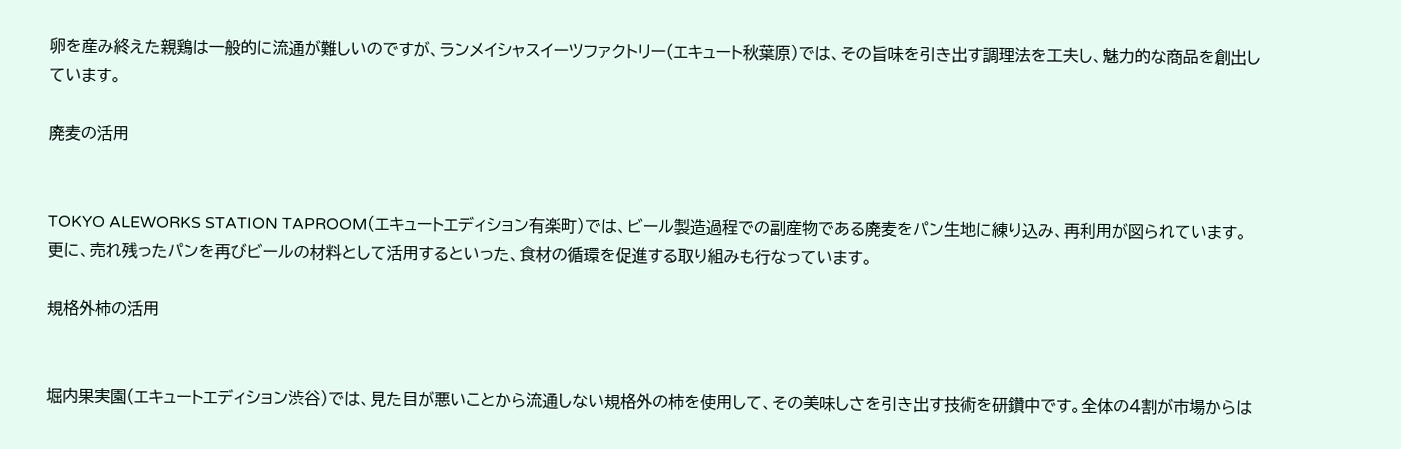卵を産み終えた親鶏は一般的に流通が難しいのですが、ランメイシャスイーツファクトリー(エキュート秋葉原)では、その旨味を引き出す調理法を工夫し、魅力的な商品を創出しています。

廃麦の活用


TOKYO ALEWORKS STATION TAPROOM(エキュートエディション有楽町)では、ビール製造過程での副産物である廃麦をパン生地に練り込み、再利用が図られています。更に、売れ残ったパンを再びビールの材料として活用するといった、食材の循環を促進する取り組みも行なっています。

規格外柿の活用


堀内果実園(エキュートエディション渋谷)では、見た目が悪いことから流通しない規格外の柿を使用して、その美味しさを引き出す技術を研鑽中です。全体の4割が市場からは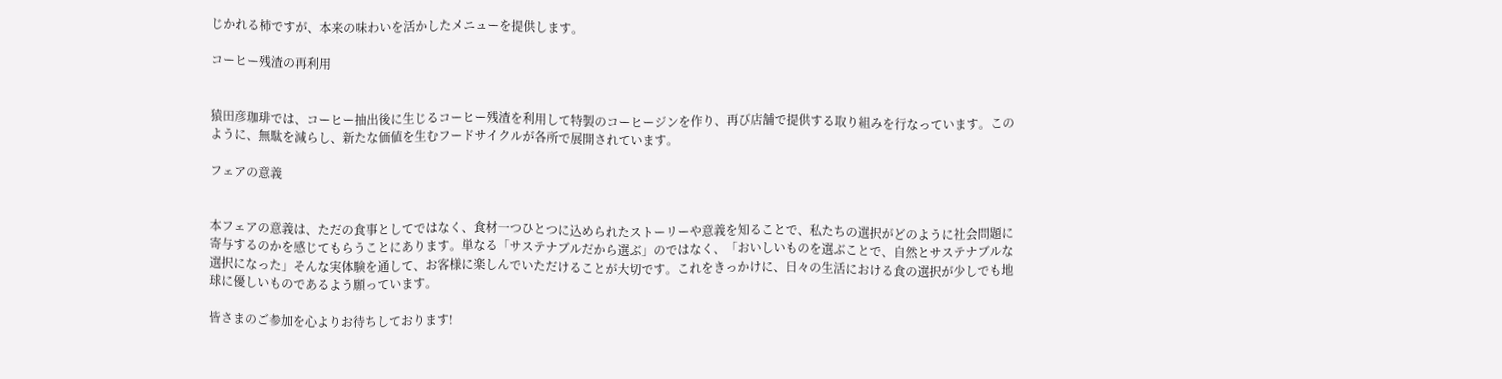じかれる柿ですが、本来の味わいを活かしたメニューを提供します。

コーヒー残渣の再利用


猿田彦珈琲では、コーヒー抽出後に生じるコーヒー残渣を利用して特製のコーヒージンを作り、再び店舗で提供する取り組みを行なっています。このように、無駄を減らし、新たな価値を生むフードサイクルが各所で展開されています。

フェアの意義


本フェアの意義は、ただの食事としてではなく、食材一つひとつに込められたストーリーや意義を知ることで、私たちの選択がどのように社会問題に寄与するのかを感じてもらうことにあります。単なる「サステナブルだから選ぶ」のではなく、「おいしいものを選ぶことで、自然とサステナブルな選択になった」そんな実体験を通して、お客様に楽しんでいただけることが大切です。これをきっかけに、日々の生活における食の選択が少しでも地球に優しいものであるよう願っています。

皆さまのご参加を心よりお待ちしております!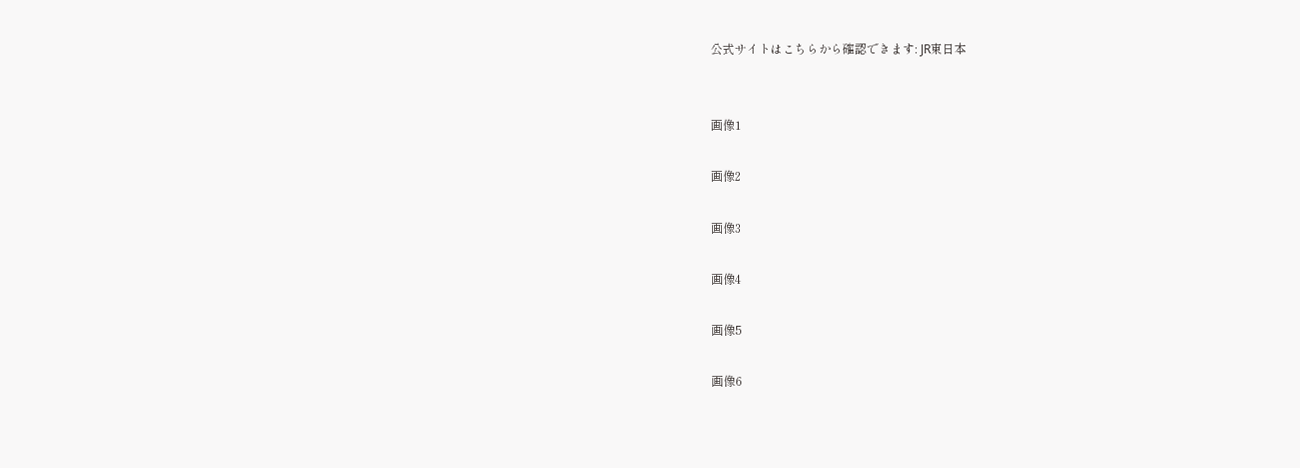公式サイトはこちらから確認できます: JR東日本


画像1

画像2

画像3

画像4

画像5

画像6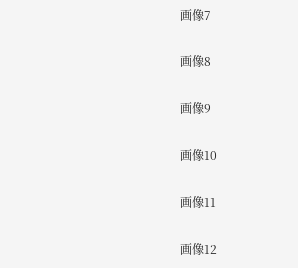画像7

画像8

画像9

画像10

画像11

画像12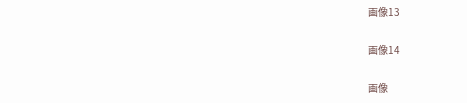画像13

画像14

画像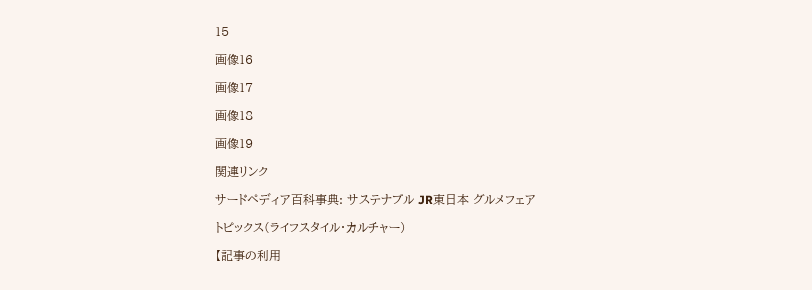15

画像16

画像17

画像18

画像19

関連リンク

サードペディア百科事典: サステナブル JR東日本 グルメフェア

トピックス(ライフスタイル・カルチャー)

【記事の利用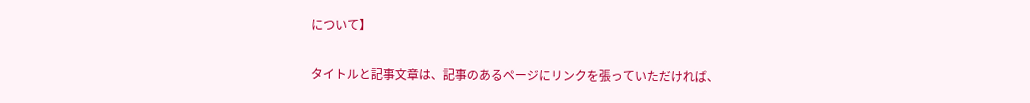について】

タイトルと記事文章は、記事のあるページにリンクを張っていただければ、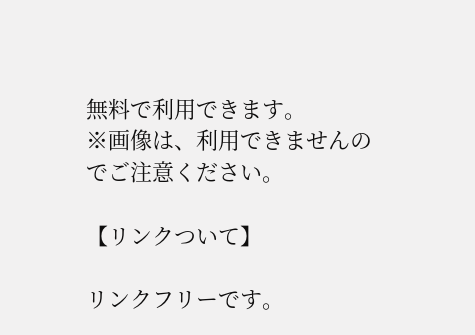無料で利用できます。
※画像は、利用できませんのでご注意ください。

【リンクついて】

リンクフリーです。